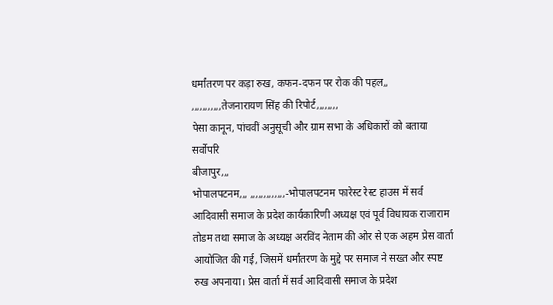धर्मांतरण पर कड़ा रुख, कफन-दफन पर रोक की पहल,,
,,,,,,,,,,,तेजनारायण सिंह की रिपोर्ट,,,,,,,,
पेसा कानून, पांचवीं अनुसूची और ग्राम सभा के अधिकारों को बताया सर्वोपरि
बीजापुर,,,
भोपालपटनम,,, ,,,,,,,,,,,,,-भोपालपटनम फारेस्ट रेस्ट हाउस में सर्व आदिवासी समाज के प्रदेश कार्यकारिणी अध्यक्ष एवं पूर्व विधायक राजाराम तोडम तथा समाज के अध्यक्ष अरविंद नेताम की ओर से एक अहम प्रेस वार्ता आयोजित की गई, जिसमें धर्मांतरण के मुद्दे पर समाज ने सख्त और स्पष्ट रुख अपनाया। प्रेस वार्ता में सर्व आदिवासी समाज के प्रदेश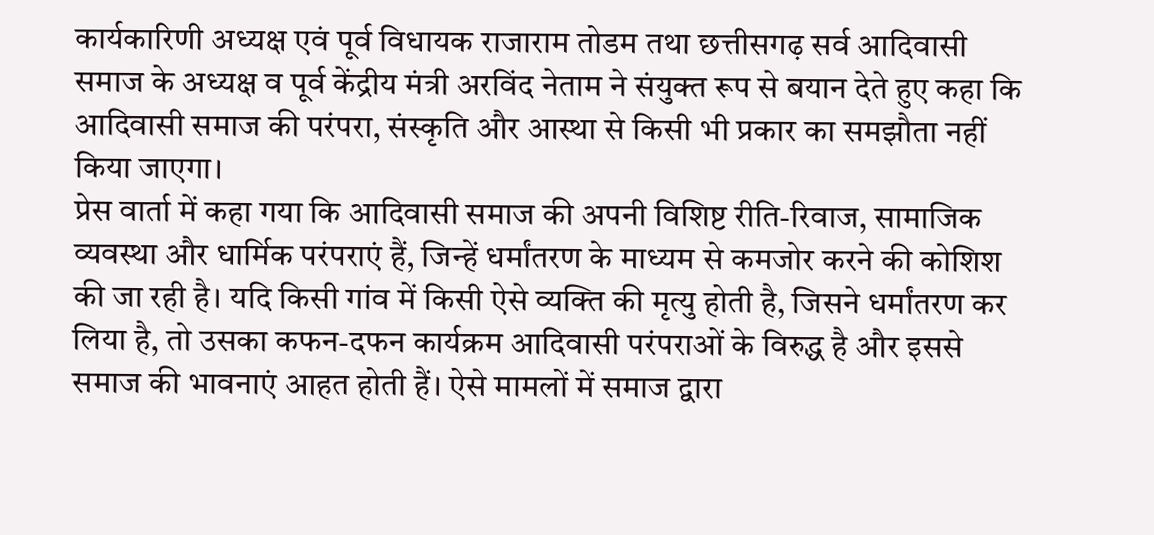कार्यकारिणी अध्यक्ष एवं पूर्व विधायक राजाराम तोडम तथा छत्तीसगढ़ सर्व आदिवासी समाज के अध्यक्ष व पूर्व केंद्रीय मंत्री अरविंद नेताम ने संयुक्त रूप से बयान देते हुए कहा कि आदिवासी समाज की परंपरा, संस्कृति और आस्था से किसी भी प्रकार का समझौता नहीं किया जाएगा।
प्रेस वार्ता में कहा गया कि आदिवासी समाज की अपनी विशिष्ट रीति-रिवाज, सामाजिक व्यवस्था और धार्मिक परंपराएं हैं, जिन्हें धर्मांतरण के माध्यम से कमजोर करने की कोशिश की जा रही है। यदि किसी गांव में किसी ऐसे व्यक्ति की मृत्यु होती है, जिसने धर्मांतरण कर लिया है, तो उसका कफन-दफन कार्यक्रम आदिवासी परंपराओं के विरुद्ध है और इससे समाज की भावनाएं आहत होती हैं। ऐसे मामलों में समाज द्वारा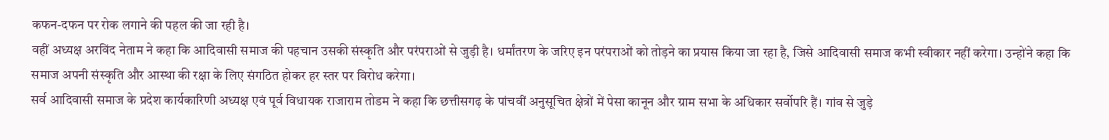कफन-दफन पर रोक लगाने की पहल की जा रही है।
वहीं अध्यक्ष अरविंद नेताम ने कहा कि आदिवासी समाज की पहचान उसकी संस्कृति और परंपराओं से जुड़ी है। धर्मांतरण के जरिए इन परंपराओं को तोड़ने का प्रयास किया जा रहा है, जिसे आदिवासी समाज कभी स्वीकार नहीं करेगा। उन्होंने कहा कि समाज अपनी संस्कृति और आस्था की रक्षा के लिए संगठित होकर हर स्तर पर विरोध करेगा।
सर्व आदिवासी समाज के प्रदेश कार्यकारिणी अध्यक्ष एवं पूर्व विधायक राजाराम तोडम ने कहा कि छत्तीसगढ़ के पांचवीं अनुसूचित क्षेत्रों में पेसा कानून और ग्राम सभा के अधिकार सर्वोपरि हैं। गांव से जुड़े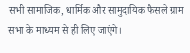सभी सामाजिक, धार्मिक और सामुदायिक फैसले ग्राम सभा के माध्यम से ही लिए जाएंगे।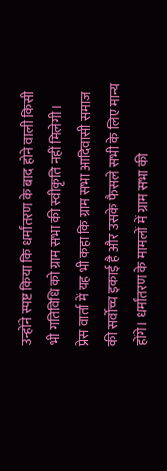उन्होंने स्पष्ट किया कि धर्मांतरण के बाद होने वाली किसी भी गतिविधि को ग्राम सभा की स्वीकृति नहीं मिलेगी।
प्रेस वार्ता में यह भी कहा कि ग्राम सभा आदिवासी समाज की सर्वोच्च इकाई है और उसके फैसले सभी के लिए मान्य होंगे। धर्मांतरण के मामलों में ग्राम सभा की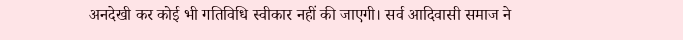अनदेखी कर कोई भी गतिविधि स्वीकार नहीं की जाएगी। सर्व आदिवासी समाज ने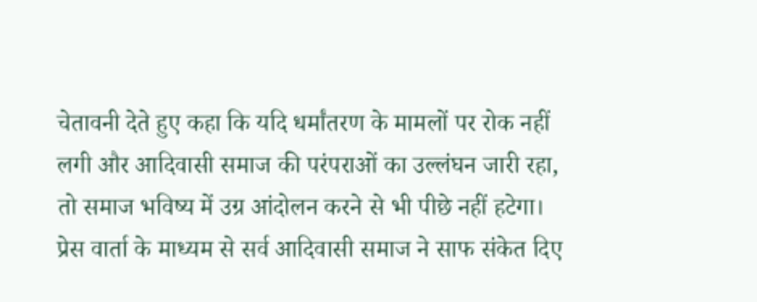चेतावनी देते हुए कहा कि यदि धर्मांतरण के मामलों पर रोक नहीं लगी और आदिवासी समाज की परंपराओं का उल्लंघन जारी रहा, तो समाज भविष्य में उग्र आंदोलन करने से भी पीछे नहीं हटेगा। प्रेस वार्ता के माध्यम से सर्व आदिवासी समाज ने साफ संकेत दिए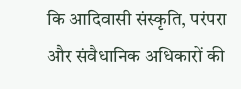कि आदिवासी संस्कृति, परंपरा और संवैधानिक अधिकारों की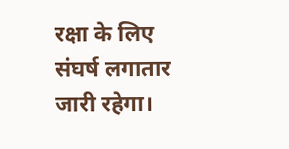रक्षा के लिए संघर्ष लगातार जारी रहेगा।